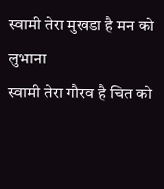स्वामी तेरा मुखडा है मन को लुभाना
स्वामी तेरा गौरव है चित को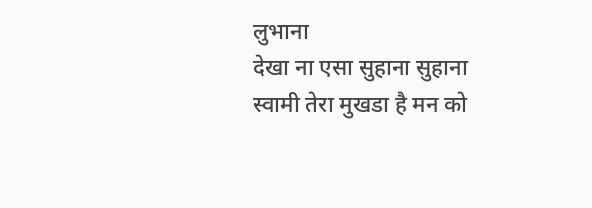लुभाना
देखा ना एसा सुहाना सुहाना
स्वामी तेरा मुखडा है मन को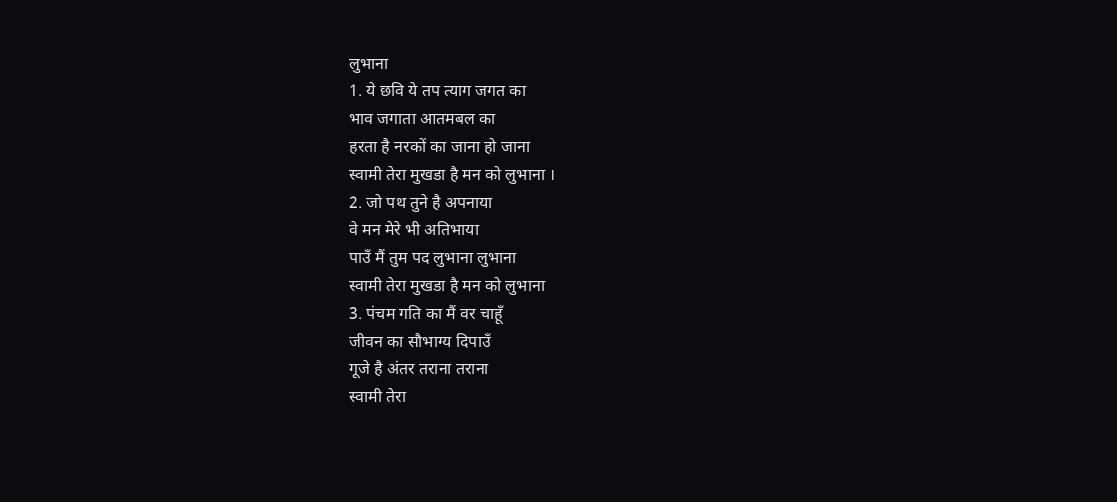लुभाना
1. ये छवि ये तप त्याग जगत का
भाव जगाता आतमबल का
हरता है नरकों का जाना हो जाना
स्वामी तेरा मुखडा है मन को लुभाना ।
2. जो पथ तुने है अपनाया
वे मन मेरे भी अतिभाया
पाउँ मैं तुम पद लुभाना लुभाना
स्वामी तेरा मुखडा है मन को लुभाना
3. पंचम गति का मैं वर चाहूँ
जीवन का सौभाग्य दिपाउँ
गूजे है अंतर तराना तराना
स्वामी तेरा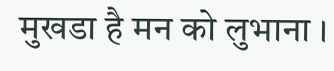मुखडा है मन को लुभाना ।